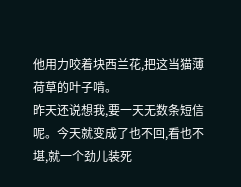他用力咬着块西兰花,把这当猫薄荷草的叶子啃。
昨天还说想我,要一天无数条短信呢。今天就变成了也不回,看也不堪,就一个劲儿装死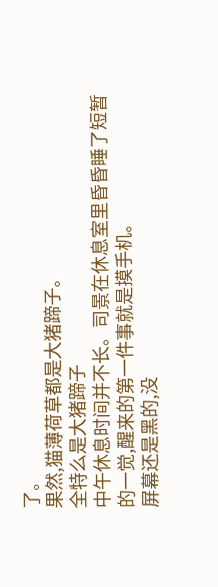了。
果然,猫薄荷草都是大猪蹄子。
全特么是大猪蹄子
中午休息时间并不长。司景在休息室里昏昏睡了短暂的一觉,醒来的第一件事就是摸手机。
屏幕还是黑的,没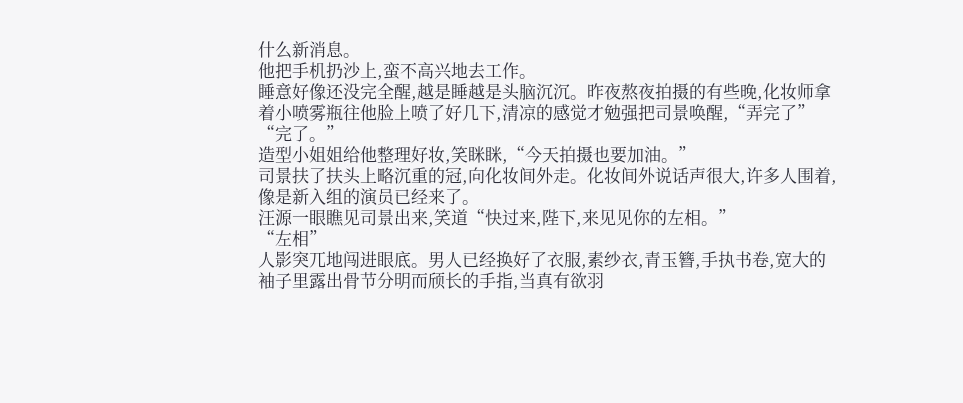什么新消息。
他把手机扔沙上,蛮不高兴地去工作。
睡意好像还没完全醒,越是睡越是头脑沉沉。昨夜熬夜拍摄的有些晚,化妆师拿着小喷雾瓶往他脸上喷了好几下,清凉的感觉才勉强把司景唤醒,“弄完了”
“完了。”
造型小姐姐给他整理好妆,笑眯眯,“今天拍摄也要加油。”
司景扶了扶头上略沉重的冠,向化妆间外走。化妆间外说话声很大,许多人围着,像是新入组的演员已经来了。
汪源一眼瞧见司景出来,笑道“快过来,陛下,来见见你的左相。”
“左相”
人影突兀地闯进眼底。男人已经换好了衣服,素纱衣,青玉簪,手执书卷,宽大的袖子里露出骨节分明而颀长的手指,当真有欲羽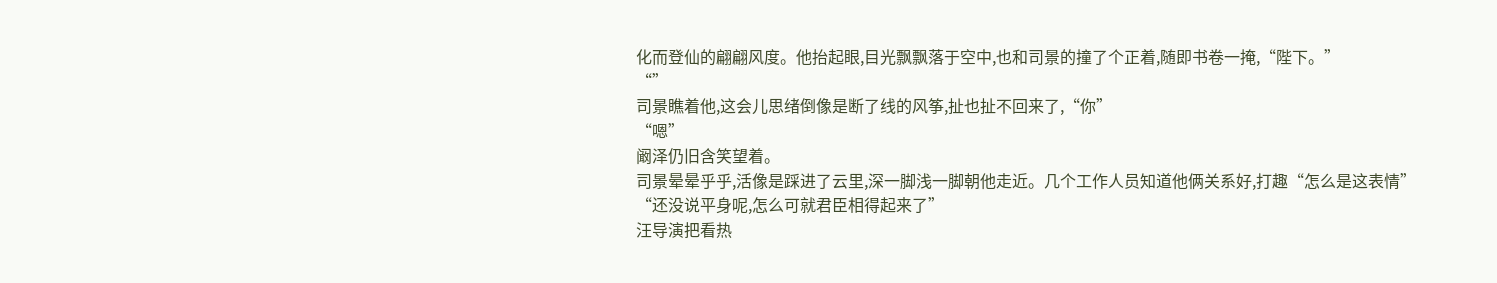化而登仙的翩翩风度。他抬起眼,目光飘飘落于空中,也和司景的撞了个正着,随即书卷一掩,“陛下。”
“”
司景瞧着他,这会儿思绪倒像是断了线的风筝,扯也扯不回来了,“你”
“嗯”
阚泽仍旧含笑望着。
司景晕晕乎乎,活像是踩进了云里,深一脚浅一脚朝他走近。几个工作人员知道他俩关系好,打趣“怎么是这表情”
“还没说平身呢,怎么可就君臣相得起来了”
汪导演把看热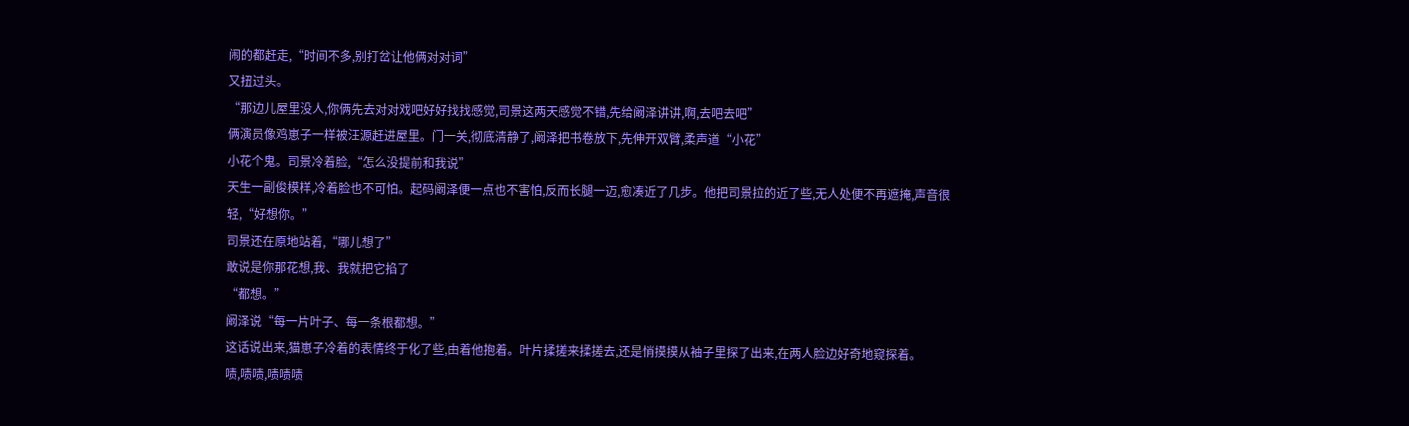闹的都赶走,“时间不多,别打岔让他俩对对词”
又扭过头。
“那边儿屋里没人,你俩先去对对戏吧好好找找感觉,司景这两天感觉不错,先给阚泽讲讲,啊,去吧去吧”
俩演员像鸡崽子一样被汪源赶进屋里。门一关,彻底清静了,阚泽把书卷放下,先伸开双臂,柔声道“小花”
小花个鬼。司景冷着脸,“怎么没提前和我说”
天生一副俊模样,冷着脸也不可怕。起码阚泽便一点也不害怕,反而长腿一迈,愈凑近了几步。他把司景拉的近了些,无人处便不再遮掩,声音很轻,“好想你。”
司景还在原地站着,“哪儿想了”
敢说是你那花想,我、我就把它掐了
“都想。”
阚泽说“每一片叶子、每一条根都想。”
这话说出来,猫崽子冷着的表情终于化了些,由着他抱着。叶片揉搓来揉搓去,还是悄摸摸从袖子里探了出来,在两人脸边好奇地窥探着。
啧,啧啧,啧啧啧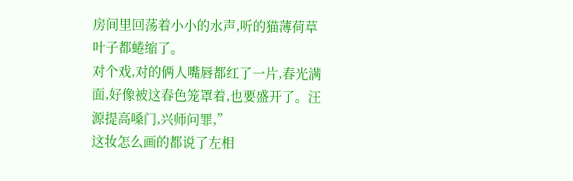房间里回荡着小小的水声,听的猫薄荷草叶子都蜷缩了。
对个戏,对的俩人嘴唇都红了一片,春光满面,好像被这春色笼罩着,也要盛开了。汪源提高嗓门,兴师问罪,”
这妆怎么画的都说了左相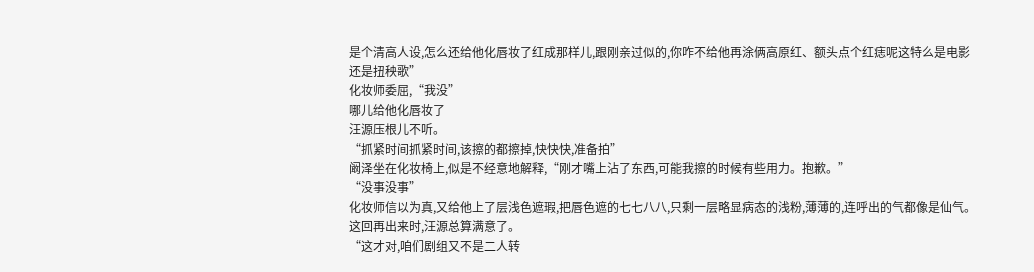是个清高人设,怎么还给他化唇妆了红成那样儿,跟刚亲过似的,你咋不给他再涂俩高原红、额头点个红痣呢这特么是电影还是扭秧歌”
化妆师委屈,“我没”
哪儿给他化唇妆了
汪源压根儿不听。
“抓紧时间抓紧时间,该擦的都擦掉,快快快,准备拍”
阚泽坐在化妆椅上,似是不经意地解释,“刚才嘴上沾了东西,可能我擦的时候有些用力。抱歉。”
“没事没事”
化妆师信以为真,又给他上了层浅色遮瑕,把唇色遮的七七八八,只剩一层略显病态的浅粉,薄薄的,连呼出的气都像是仙气。
这回再出来时,汪源总算满意了。
“这才对,咱们剧组又不是二人转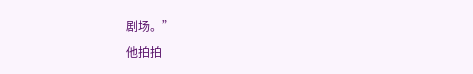剧场。”
他拍拍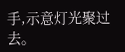手,示意灯光聚过去。